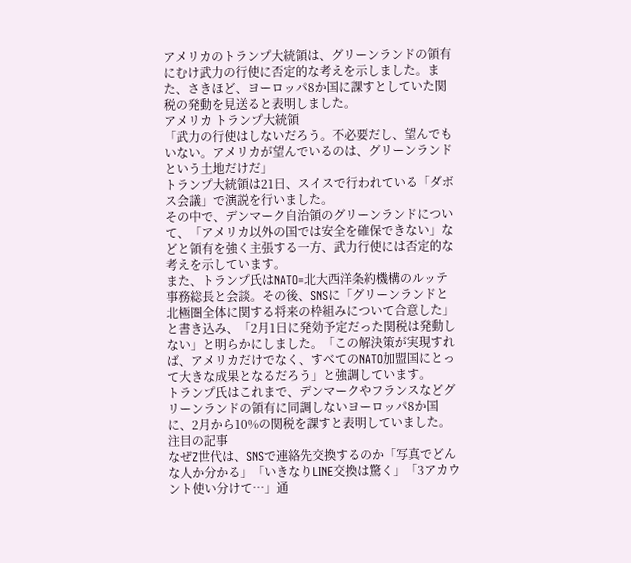アメリカのトランプ大統領は、グリーンランドの領有にむけ武力の行使に否定的な考えを示しました。また、さきほど、ヨーロッパ8か国に課すとしていた関税の発動を見送ると表明しました。
アメリカ トランプ大統領
「武力の行使はしないだろう。不必要だし、望んでもいない。アメリカが望んでいるのは、グリーンランドという土地だけだ」
トランプ大統領は21日、スイスで行われている「ダボス会議」で演説を行いました。
その中で、デンマーク自治領のグリーンランドについて、「アメリカ以外の国では安全を確保できない」などと領有を強く主張する一方、武力行使には否定的な考えを示しています。
また、トランプ氏はNATO=北大西洋条約機構のルッテ事務総長と会談。その後、SNSに「グリーンランドと北極圏全体に関する将来の枠組みについて合意した」と書き込み、「2月1日に発効予定だった関税は発動しない」と明らかにしました。「この解決策が実現すれば、アメリカだけでなく、すべてのNATO加盟国にとって大きな成果となるだろう」と強調しています。
トランプ氏はこれまで、デンマークやフランスなどグリーンランドの領有に同調しないヨーロッパ8か国に、2月から10%の関税を課すと表明していました。
注目の記事
なぜZ世代は、SNSで連絡先交換するのか「写真でどんな人か分かる」「いきなりLINE交換は驚く」「3アカウント使い分けて…」通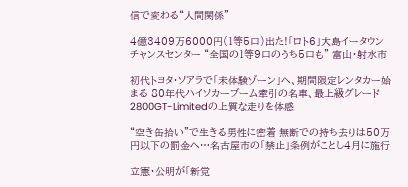信で変わる“人間関係”

4億3409万6000円(1等5口)出た!「ロト6」大島イータウンチャンスセンター “全国の1等9口のうち5口も” 富山・射水市

初代トヨタ・ソアラで「未体験ゾーン」へ、期間限定レンタカー始まる 80年代ハイソカーブーム牽引の名車、最上級グレード2800GT-Limitedの上質な走りを体感

“空き缶拾い”で生きる男性に密着 無断での持ち去りは50万円以下の罰金へ…名古屋市の「禁止」条例がことし4月に施行

立憲・公明が「新党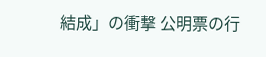結成」の衝撃 公明票の行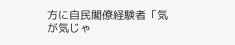方に自民閣僚経験者「気が気じゃ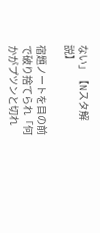ない」【Nスタ解説】

宿題ノートを目の前で破り捨てられ「何かがプツンと切れ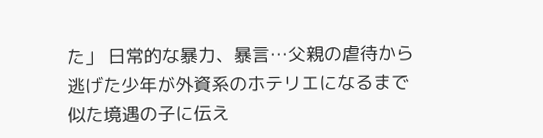た」 日常的な暴力、暴言…父親の虐待から逃げた少年が外資系のホテリエになるまで 似た境遇の子に伝え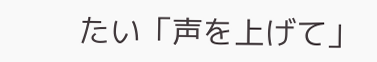たい「声を上げて」